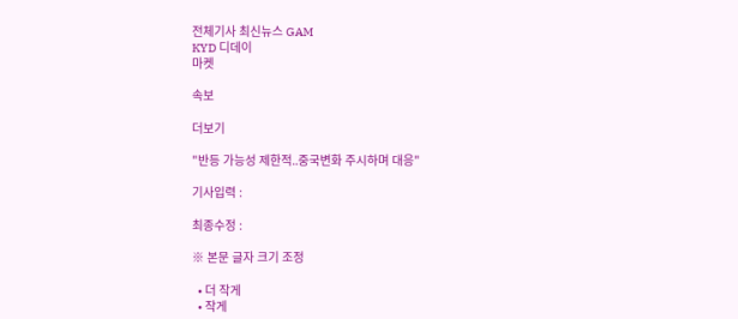전체기사 최신뉴스 GAM
KYD 디데이
마켓

속보

더보기

"반등 가능성 제한적..중국변화 주시하며 대응"

기사입력 :

최종수정 :

※ 본문 글자 크기 조정

  • 더 작게
  • 작게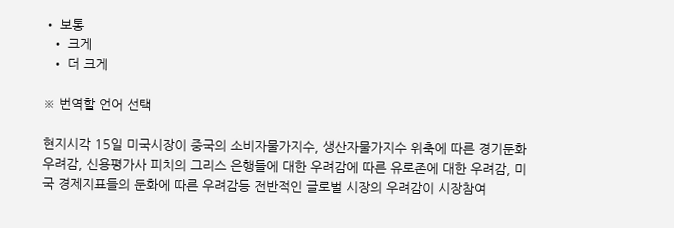• 보통
  • 크게
  • 더 크게

※ 번역할 언어 선택

현지시각 15일 미국시장이 중국의 소비자물가지수, 생산자물가지수 위축에 따른 경기둔화 우려감, 신용평가사 피치의 그리스 은행들에 대한 우려감에 따른 유로존에 대한 우려감, 미국 경제지표들의 둔화에 따른 우려감등 전반적인 글로벌 시장의 우려감이 시장참여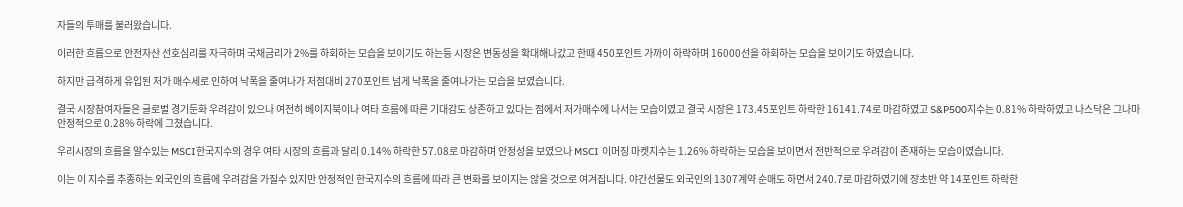자들의 투매를 불러왔습니다.

이러한 흐름으로 안전자산 선호심리를 자극하며 국채금리가 2%를 하회하는 모습을 보이기도 하는등 시장은 변동성을 확대해나갔고 한때 450포인트 가까이 하락하며 16000선을 하회하는 모습을 보이기도 하였습니다.

하지만 급격하게 유입된 저가 매수세로 인하여 낙폭을 줄여나가 저점대비 270포인트 넘게 낙폭을 줄여나가는 모습을 보였습니다.

결국 시장참여자들은 글로벌 경기둔화 우려감이 있으나 여전히 베이지북이나 여타 흐름에 따른 기대감도 상존하고 있다는 점에서 저가매수에 나서는 모습이였고 결국 시장은 173.45포인트 하락한 16141.74로 마감하였고 S&P500지수는 0.81% 하락하였고 나스닥은 그나마 안정적으로 0.28% 하락에 그쳤습니다.

우리시장의 흐름을 알수있는 MSCI한국지수의 경우 여타 시장의 흐름과 달리 0.14% 하락한 57.08로 마감하며 안정성을 보였으나 MSCI 이머징 마켓지수는 1.26% 하락하는 모습을 보이면서 전반적으로 우려감이 존재하는 모습이였습니다.

이는 이 지수를 추종하는 외국인의 흐름에 우려감을 가질수 있지만 안정적인 한국지수의 흐름에 따라 큰 변화를 보이지는 않을 것으로 여겨집니다. 야간선물도 외국인의 1307계약 순매도 하면서 240.7로 마감하였기에 장초반 약 14포인트 하락한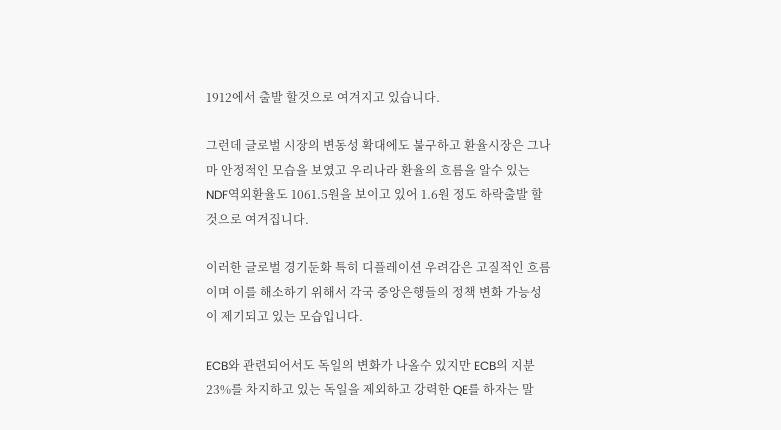1912에서 출발 할것으로 여겨지고 있습니다.

그런데 글로벌 시장의 변동성 확대에도 불구하고 환율시장은 그나마 안정적인 모습을 보였고 우리나라 환율의 흐름을 알수 있는 NDF역외환율도 1061.5원을 보이고 있어 1.6원 정도 하락출발 할 것으로 여겨집니다.

이러한 글로벌 경기둔화 특히 디플레이션 우려감은 고질적인 흐름이며 이를 해소하기 위해서 각국 중앙은행들의 정책 변화 가능성이 제기되고 있는 모습입니다.

ECB와 관련되어서도 독일의 변화가 나올수 있지만 ECB의 지분 23%를 차지하고 있는 독일을 제외하고 강력한 QE를 하자는 말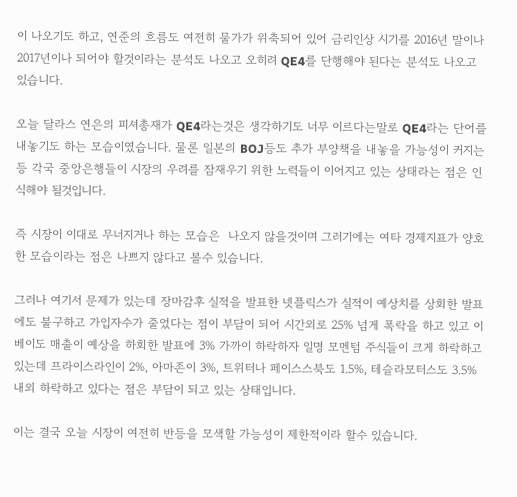이 나오기도 하고, 연준의 흐름도 여전히 물가가 위축되어 있어 금리인상 시기를 2016년 말이나 2017년이나 되어야 할것이라는 분석도 나오고 오히려 QE4를 단행해야 된다는 분석도 나오고 있습니다.

오늘 달라스 연은의 피셔총재가 QE4라는것은 생각하기도 너무 이르다는말로 QE4라는 단어를 내놓기도 하는 모습이였습니다. 물론 일본의 BOJ등도 추가 부양책을 내놓을 가능성이 커지는등 각국 중앙은행들이 시장의 우려를 잠재우기 위한 노력들이 이어지고 있는 상태라는 점은 인식해야 될것입니다.

즉 시장이 이대로 무너지거나 하는 모습은  나오지 않을것이며 그러기에는 여타 경제지표가 양호한 모습이라는 점은 나쁘지 않다고 볼수 있습니다.

그러나 여기서 문제가 있는데 장마감후 실적을 발표한 넷플릭스가 실적이 예상치를 상회한 발표에도 불구하고 가입자수가 줄었다는 점이 부담이 되어 시간외로 25% 넘게 폭락을 하고 있고 이베이도 매출이 예상을 하회한 발표에 3% 가까이 하락하자 일명 모멘텀 주식들이 크게 하락하고 있는데 프라이스라인이 2%, 아마존이 3%, 트위터나 페이스스북도 1.5%, 테슬라모터스도 3.5% 내외 하락하고 있다는 점은 부담이 되고 있는 상태입니다.

이는 결국 오늘 시장이 여전히 반등을 모색할 가능성이 제한적이라 할수 있습니다.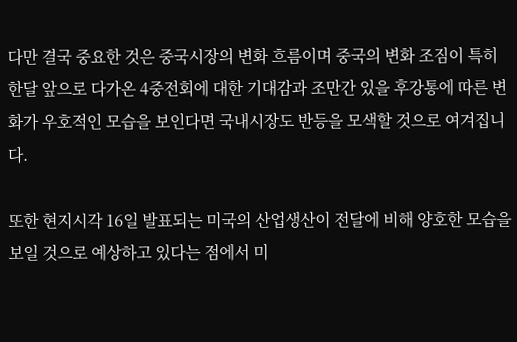다만 결국 중요한 것은 중국시장의 변화 흐름이며 중국의 변화 조짐이 특히 한달 앞으로 다가온 4중전회에 대한 기대감과 조만간 있을 후강통에 따른 변화가 우호적인 모습을 보인다면 국내시장도 반등을 모색할 것으로 여겨집니다.

또한 현지시각 16일 발표되는 미국의 산업생산이 전달에 비해 양호한 모습을 보일 것으로 예상하고 있다는 점에서 미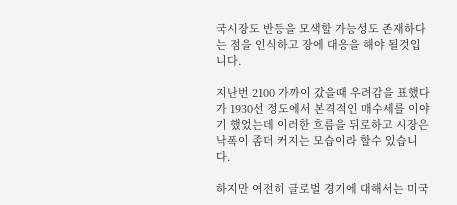국시장도 반등을 모색할 가능성도 존재하다는 점을 인식하고 장에 대응을 해야 될것입니다.

지난번 2100 가까이 갔을때 우려감을 표했다가 1930선 정도에서 본격적인 매수세를 이야기 했었는데 이러한 흐름을 뒤로하고 시장은 낙폭이 좀더 커지는 모습이라 할수 있습니다.

하지만 여전히 글로벌 경기에 대해서는 미국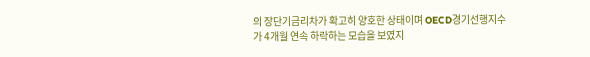의 장단기금리차가 확고히 양호한 상태이며 OECD경기선행지수가 4개월 연속 하락하는 모습을 보였지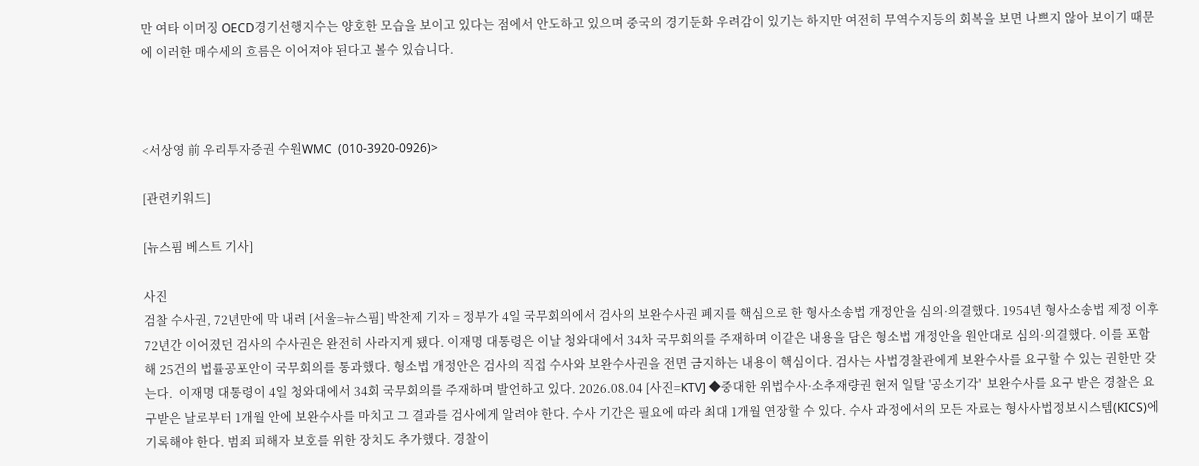만 여타 이머징 OECD경기선행지수는 양호한 모습을 보이고 있다는 점에서 안도하고 있으며 중국의 경기둔화 우려감이 있기는 하지만 여전히 무역수지등의 회복을 보면 나쁘지 않아 보이기 때문에 이러한 매수세의 흐름은 이어져야 된다고 볼수 있습니다.



<서상영 前 우리투자증권 수원WMC  (010-3920-0926)>

[관련키워드]

[뉴스핌 베스트 기사]

사진
검찰 수사권, 72년만에 막 내려 [서울=뉴스핌] 박찬제 기자 = 정부가 4일 국무회의에서 검사의 보완수사권 폐지를 핵심으로 한 형사소송법 개정안을 심의·의결했다. 1954년 형사소송법 제정 이후 72년간 이어졌던 검사의 수사권은 완전히 사라지게 됐다. 이재명 대통령은 이날 청와대에서 34차 국무회의를 주재하며 이같은 내용을 담은 형소법 개정안을 원안대로 심의·의결했다. 이를 포함해 25건의 법률공포안이 국무회의를 통과했다. 형소법 개정안은 검사의 직접 수사와 보완수사권을 전면 금지하는 내용이 핵심이다. 검사는 사법경찰관에게 보완수사를 요구할 수 있는 권한만 갖는다.  이재명 대통령이 4일 청와대에서 34회 국무회의를 주재하며 발언하고 있다. 2026.08.04 [사진=KTV] ◆중대한 위법수사·소추재량권 현저 일탈 '공소기각'  보완수사를 요구 받은 경찰은 요구받은 날로부터 1개월 안에 보완수사를 마치고 그 결과를 검사에게 알려야 한다. 수사 기간은 필요에 따라 최대 1개월 연장할 수 있다. 수사 과정에서의 모든 자료는 형사사법정보시스템(KICS)에 기록해야 한다. 범죄 피해자 보호를 위한 장치도 추가했다. 경찰이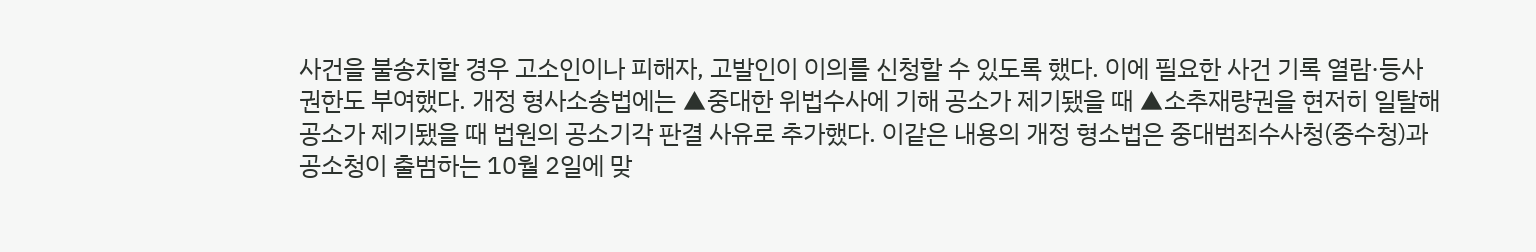사건을 불송치할 경우 고소인이나 피해자, 고발인이 이의를 신청할 수 있도록 했다. 이에 필요한 사건 기록 열람·등사 권한도 부여했다. 개정 형사소송법에는 ▲중대한 위법수사에 기해 공소가 제기됐을 때 ▲소추재량권을 현저히 일탈해 공소가 제기됐을 때 법원의 공소기각 판결 사유로 추가했다. 이같은 내용의 개정 형소법은 중대범죄수사청(중수청)과 공소청이 출범하는 10월 2일에 맞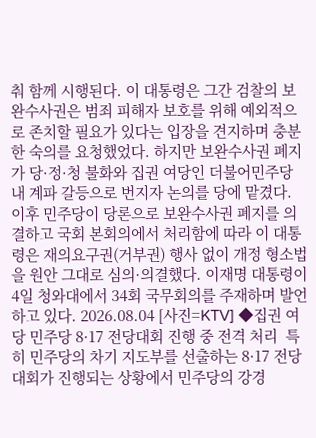춰 함께 시행된다. 이 대통령은 그간 검찰의 보완수사권은 범죄 피해자 보호를 위해 예외적으로 존치할 필요가 있다는 입장을 견지하며 충분한 숙의를 요청했었다. 하지만 보완수사권 폐지가 당·정·청 불화와 집권 여당인 더불어민주당 내 계파 갈등으로 번지자 논의를 당에 맡겼다.  이후 민주당이 당론으로 보완수사권 폐지를 의결하고 국회 본회의에서 처리함에 따라 이 대통령은 재의요구권(거부권) 행사 없이 개정 형소법을 원안 그대로 심의·의결했다. 이재명 대통령이 4일 청와대에서 34회 국무회의를 주재하며 발언하고 있다. 2026.08.04 [사진=KTV] ◆집권 여당 민주당 8·17 전당대회 진행 중 전격 처리  특히 민주당의 차기 지도부를 선출하는 8·17 전당대회가 진행되는 상황에서 민주당의 강경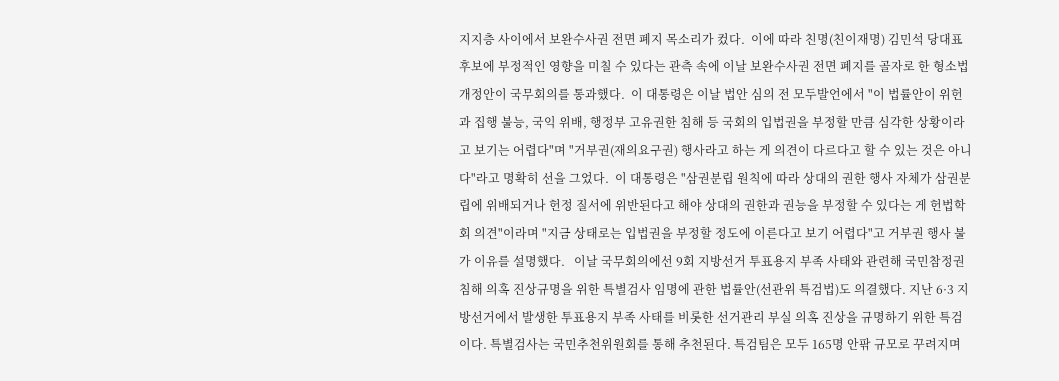지지층 사이에서 보완수사권 전면 폐지 목소리가 컸다.  이에 따라 친명(친이재명) 김민석 당대표 후보에 부정적인 영향을 미칠 수 있다는 관측 속에 이날 보완수사권 전면 폐지를 골자로 한 형소법 개정안이 국무회의를 통과했다.  이 대통령은 이날 법안 심의 전 모두발언에서 "이 법률안이 위헌과 집행 불능, 국익 위배, 행정부 고유권한 침해 등 국회의 입법권을 부정할 만큼 심각한 상황이라고 보기는 어렵다"며 "거부권(재의요구권) 행사라고 하는 게 의견이 다르다고 할 수 있는 것은 아니다"라고 명확히 선을 그었다.  이 대통령은 "삼권분립 원칙에 따라 상대의 권한 행사 자체가 삼권분립에 위배되거나 헌정 질서에 위반된다고 해야 상대의 권한과 권능을 부정할 수 있다는 게 헌법학회 의견"이라며 "지금 상태로는 입법권을 부정할 정도에 이른다고 보기 어렵다"고 거부권 행사 불가 이유를 설명했다.   이날 국무회의에선 9회 지방선거 투표용지 부족 사태와 관련해 국민참정권 침해 의혹 진상규명을 위한 특별검사 임명에 관한 법률안(선관위 특검법)도 의결했다. 지난 6·3 지방선거에서 발생한 투표용지 부족 사태를 비롯한 선거관리 부실 의혹 진상을 규명하기 위한 특검이다. 특별검사는 국민추천위원회를 통해 추천된다. 특검팀은 모두 165명 안팎 규모로 꾸려지며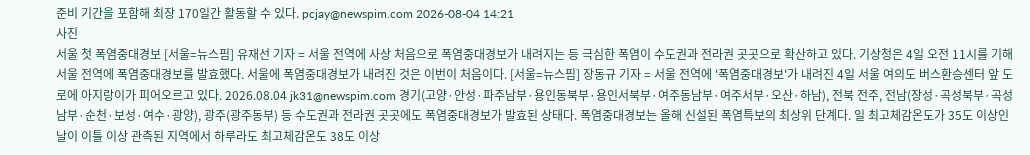준비 기간을 포함해 최장 170일간 활동할 수 있다. pcjay@newspim.com 2026-08-04 14:21
사진
서울 첫 폭염중대경보 [서울=뉴스핌] 유재선 기자 = 서울 전역에 사상 처음으로 폭염중대경보가 내려지는 등 극심한 폭염이 수도권과 전라권 곳곳으로 확산하고 있다. 기상청은 4일 오전 11시를 기해 서울 전역에 폭염중대경보를 발효했다. 서울에 폭염중대경보가 내려진 것은 이번이 처음이다. [서울=뉴스핌] 장동규 기자 = 서울 전역에 '폭염중대경보'가 내려진 4일 서울 여의도 버스환승센터 앞 도로에 아지랑이가 피어오르고 있다. 2026.08.04 jk31@newspim.com 경기(고양·안성·파주남부·용인동북부·용인서북부·여주동남부·여주서부·오산·하남), 전북 전주, 전남(장성·곡성북부·곡성남부·순천·보성·여수·광양), 광주(광주동부) 등 수도권과 전라권 곳곳에도 폭염중대경보가 발효된 상태다. 폭염중대경보는 올해 신설된 폭염특보의 최상위 단계다. 일 최고체감온도가 35도 이상인 날이 이틀 이상 관측된 지역에서 하루라도 최고체감온도 38도 이상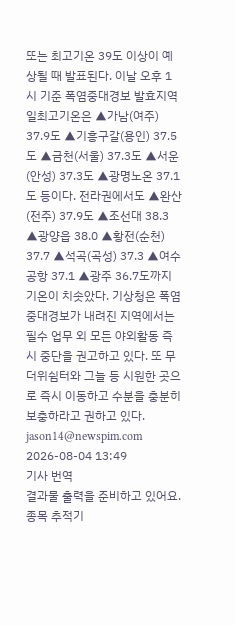또는 최고기온 39도 이상이 예상될 때 발표된다. 이날 오후 1시 기준 폭염중대경보 발효지역 일최고기온은 ▲가남(여주) 37.9도 ▲기흥구갈(용인) 37.5도 ▲금천(서울) 37.3도 ▲서운(안성) 37.3도 ▲광명노온 37.1도 등이다. 전라권에서도 ▲완산(전주) 37.9도 ▲조선대 38.3 ▲광양읍 38.0 ▲황전(순천) 37.7 ▲석곡(곡성) 37.3 ▲여수공항 37.1 ▲광주 36.7도까지 기온이 치솟았다. 기상청은 폭염중대경보가 내려진 지역에서는 필수 업무 외 모든 야외활동 즉시 중단을 권고하고 있다. 또 무더위쉼터와 그늘 등 시원한 곳으로 즉시 이동하고 수분을 충분히 보충하라고 권하고 있다. jason14@newspim.com 2026-08-04 13:49
기사 번역
결과물 출력을 준비하고 있어요.
종목 추적기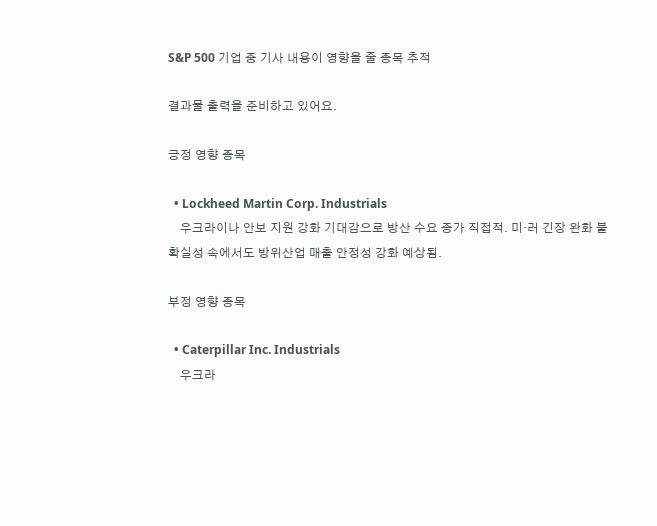S&P 500 기업 중 기사 내용이 영향을 줄 종목 추적

결과물 출력을 준비하고 있어요.

긍정 영향 종목

  • Lockheed Martin Corp. Industrials
    우크라이나 안보 지원 강화 기대감으로 방산 수요 증가 직접적. 미·러 긴장 완화 불확실성 속에서도 방위산업 매출 안정성 강화 예상됨.

부정 영향 종목

  • Caterpillar Inc. Industrials
    우크라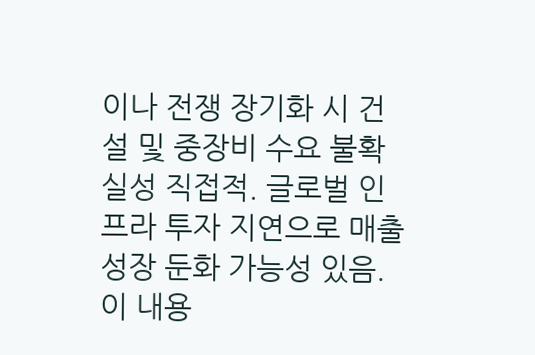이나 전쟁 장기화 시 건설 및 중장비 수요 불확실성 직접적. 글로벌 인프라 투자 지연으로 매출 성장 둔화 가능성 있음.
이 내용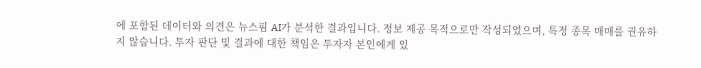에 포함된 데이터와 의견은 뉴스핌 AI가 분석한 결과입니다. 정보 제공 목적으로만 작성되었으며, 특정 종목 매매를 권유하지 않습니다. 투자 판단 및 결과에 대한 책임은 투자자 본인에게 있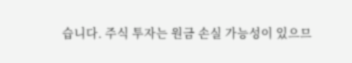습니다. 주식 투자는 원금 손실 가능성이 있으므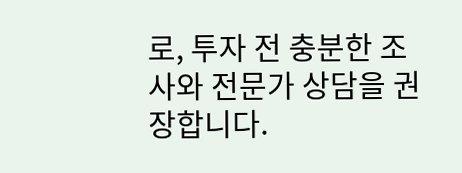로, 투자 전 충분한 조사와 전문가 상담을 권장합니다.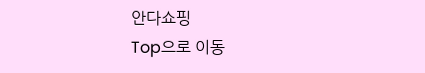안다쇼핑
Top으로 이동